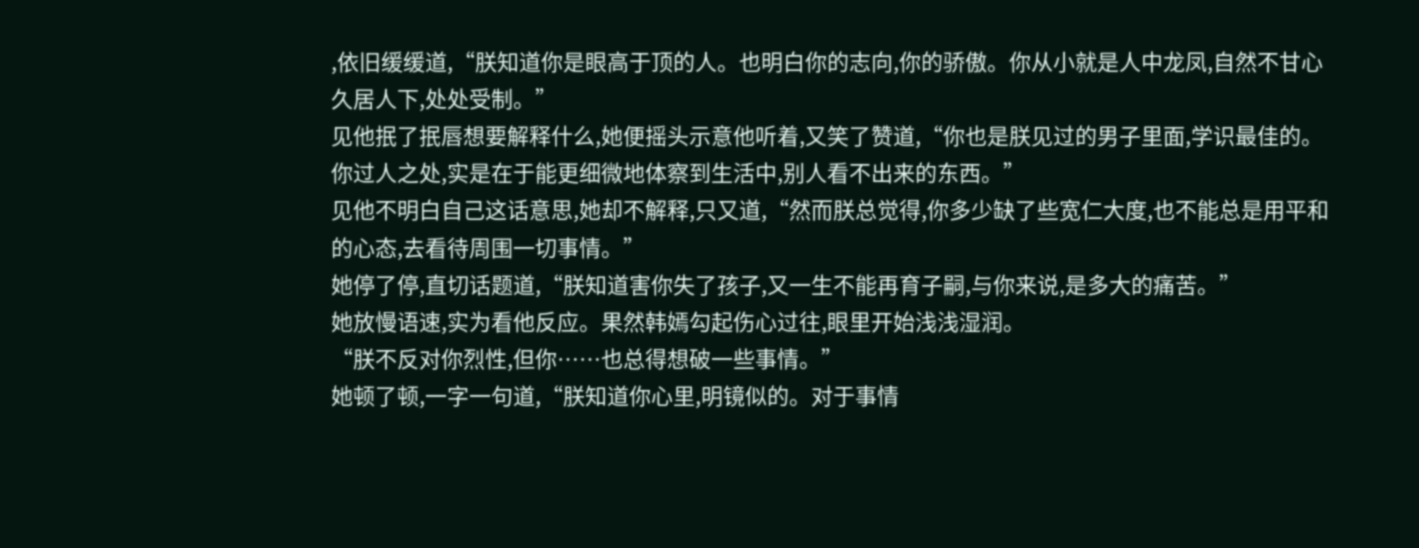,依旧缓缓道,“朕知道你是眼高于顶的人。也明白你的志向,你的骄傲。你从小就是人中龙凤,自然不甘心久居人下,处处受制。”
见他抿了抿唇想要解释什么,她便摇头示意他听着,又笑了赞道,“你也是朕见过的男子里面,学识最佳的。你过人之处,实是在于能更细微地体察到生活中,别人看不出来的东西。”
见他不明白自己这话意思,她却不解释,只又道,“然而朕总觉得,你多少缺了些宽仁大度,也不能总是用平和的心态,去看待周围一切事情。”
她停了停,直切话题道,“朕知道害你失了孩子,又一生不能再育子嗣,与你来说,是多大的痛苦。”
她放慢语速,实为看他反应。果然韩嫣勾起伤心过往,眼里开始浅浅湿润。
“朕不反对你烈性,但你……也总得想破一些事情。”
她顿了顿,一字一句道,“朕知道你心里,明镜似的。对于事情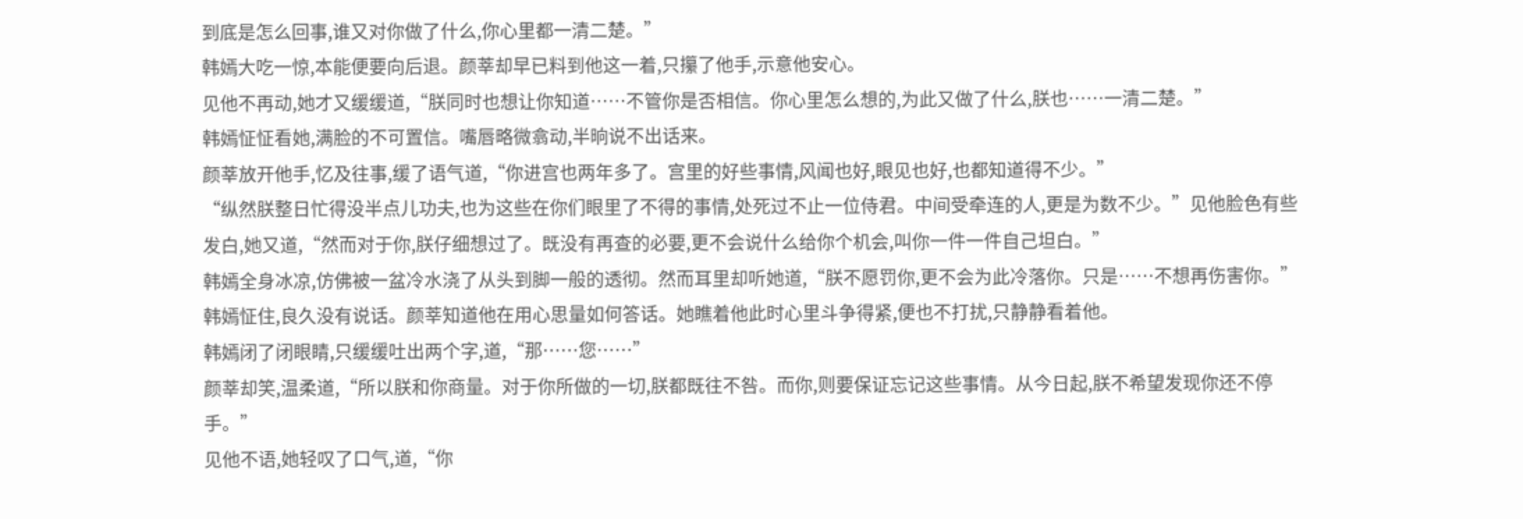到底是怎么回事,谁又对你做了什么,你心里都一清二楚。”
韩嫣大吃一惊,本能便要向后退。颜莘却早已料到他这一着,只攥了他手,示意他安心。
见他不再动,她才又缓缓道,“朕同时也想让你知道……不管你是否相信。你心里怎么想的,为此又做了什么,朕也……一清二楚。”
韩嫣怔怔看她,满脸的不可置信。嘴唇略微翕动,半晌说不出话来。
颜莘放开他手,忆及往事,缓了语气道,“你进宫也两年多了。宫里的好些事情,风闻也好,眼见也好,也都知道得不少。”
“纵然朕整日忙得没半点儿功夫,也为这些在你们眼里了不得的事情,处死过不止一位侍君。中间受牵连的人,更是为数不少。”见他脸色有些发白,她又道,“然而对于你,朕仔细想过了。既没有再查的必要,更不会说什么给你个机会,叫你一件一件自己坦白。”
韩嫣全身冰凉,仿佛被一盆冷水浇了从头到脚一般的透彻。然而耳里却听她道,“朕不愿罚你,更不会为此冷落你。只是……不想再伤害你。”
韩嫣怔住,良久没有说话。颜莘知道他在用心思量如何答话。她瞧着他此时心里斗争得紧,便也不打扰,只静静看着他。
韩嫣闭了闭眼睛,只缓缓吐出两个字,道,“那……您……”
颜莘却笑,温柔道,“所以朕和你商量。对于你所做的一切,朕都既往不咎。而你,则要保证忘记这些事情。从今日起,朕不希望发现你还不停手。”
见他不语,她轻叹了口气,道,“你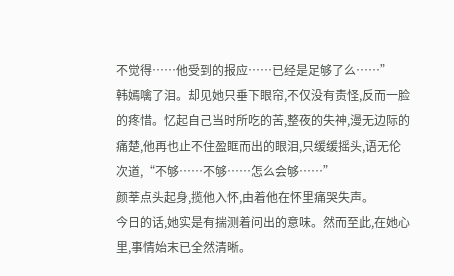不觉得……他受到的报应……已经是足够了么……”
韩嫣噙了泪。却见她只垂下眼帘,不仅没有责怪,反而一脸的疼惜。忆起自己当时所吃的苦,整夜的失神,漫无边际的痛楚,他再也止不住盈眶而出的眼泪,只缓缓摇头,语无伦次道,“不够……不够……怎么会够……”
颜莘点头起身,揽他入怀,由着他在怀里痛哭失声。
今日的话,她实是有揣测着问出的意味。然而至此,在她心里,事情始末已全然清晰。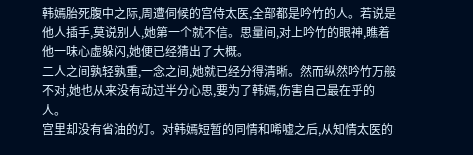韩嫣胎死腹中之际,周遭伺候的宫侍太医,全部都是吟竹的人。若说是他人插手,莫说别人,她第一个就不信。思量间,对上吟竹的眼神,瞧着他一味心虚躲闪,她便已经猜出了大概。
二人之间孰轻孰重,一念之间,她就已经分得清晰。然而纵然吟竹万般不对,她也从来没有动过半分心思,要为了韩嫣,伤害自己最在乎的人。
宫里却没有省油的灯。对韩嫣短暂的同情和唏嘘之后,从知情太医的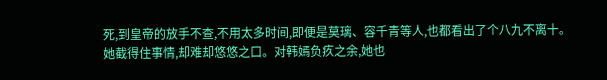死,到皇帝的放手不查,不用太多时间,即便是莫璃、容千青等人,也都看出了个八九不离十。
她截得住事情,却难却悠悠之口。对韩嫣负疚之余,她也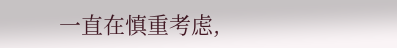一直在慎重考虑,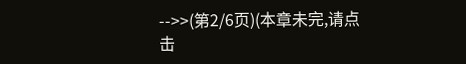-->>(第2/6页)(本章未完,请点击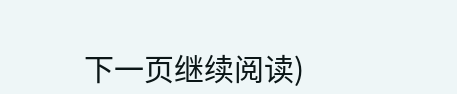下一页继续阅读)